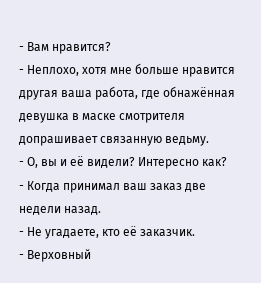- Вам нравится?
- Неплохо, хотя мне больше нравится другая ваша работа, где обнажённая девушка в маске смотрителя допрашивает связанную ведьму.
- О, вы и её видели? Интересно как?
- Когда принимал ваш заказ две недели назад.
- Не угадаете, кто её заказчик.
- Верховный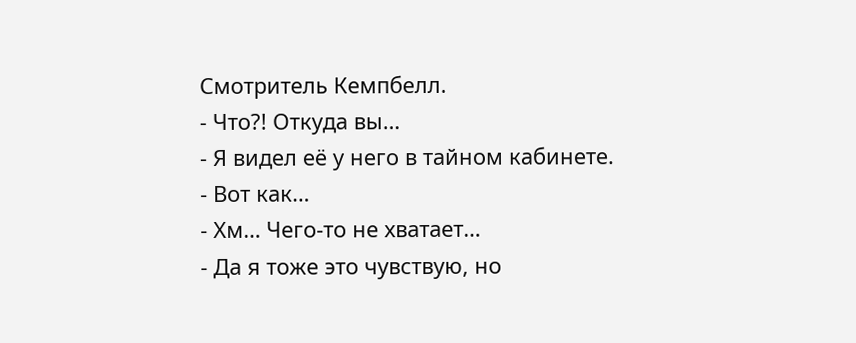Смотритель Кемпбелл.
- Что?! Откуда вы…
- Я видел её у него в тайном кабинете.
- Вот как…
- Хм… Чего-то не хватает…
- Да я тоже это чувствую, но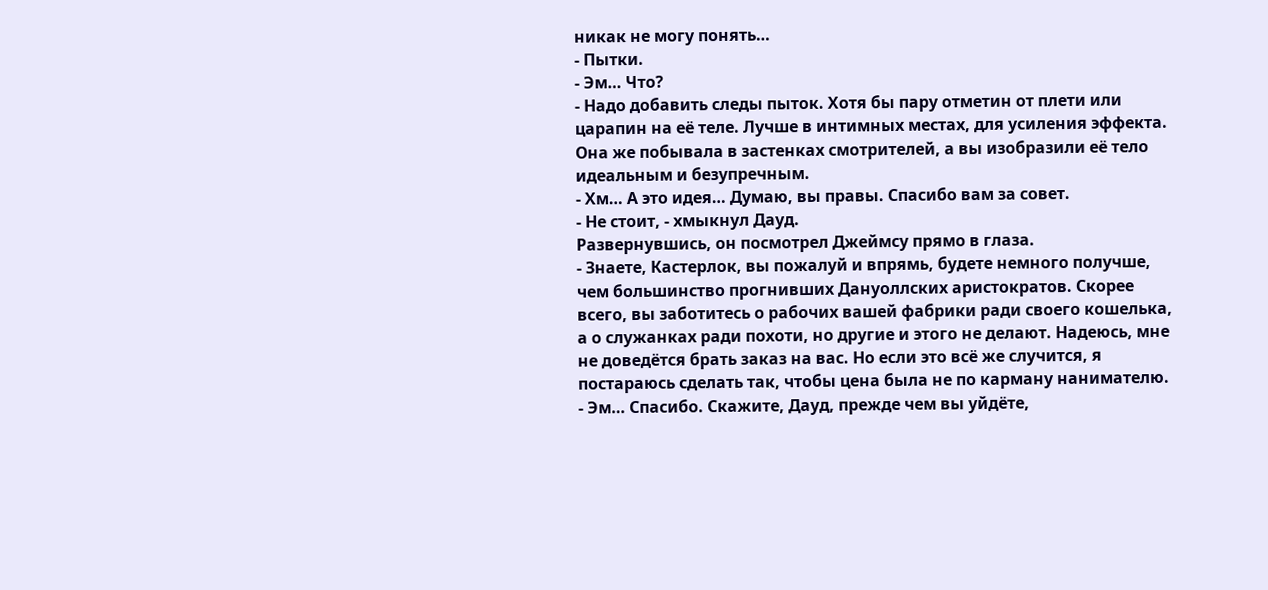никак не могу понять…
- Пытки.
- Эм… Что?
- Надо добавить следы пыток. Хотя бы пару отметин от плети или царапин на её теле. Лучше в интимных местах, для усиления эффекта. Она же побывала в застенках смотрителей, а вы изобразили её тело идеальным и безупречным.
- Хм… А это идея… Думаю, вы правы. Спасибо вам за совет.
- Не стоит, - хмыкнул Дауд.
Развернувшись, он посмотрел Джеймсу прямо в глаза.
- Знаете, Кастерлок, вы пожалуй и впрямь, будете немного получше, чем большинство прогнивших Дануоллских аристократов. Скорее всего, вы заботитесь о рабочих вашей фабрики ради своего кошелька, а о служанках ради похоти, но другие и этого не делают. Надеюсь, мне не доведётся брать заказ на вас. Но если это всё же случится, я постараюсь сделать так, чтобы цена была не по карману нанимателю.
- Эм… Спасибо. Скажите, Дауд, прежде чем вы уйдёте,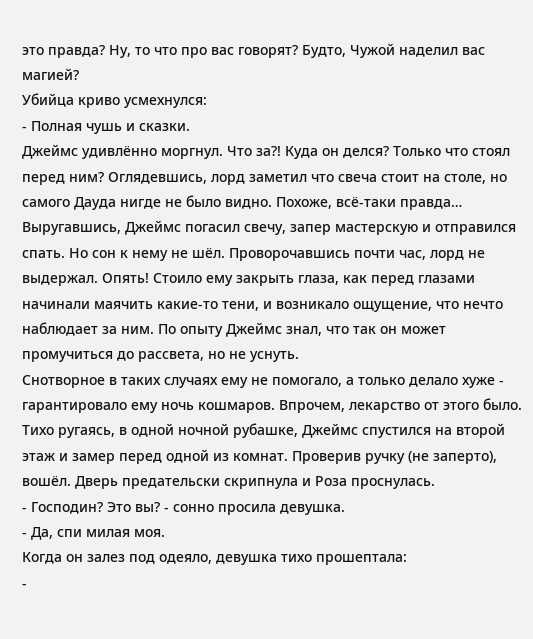это правда? Ну, то что про вас говорят? Будто, Чужой наделил вас магией?
Убийца криво усмехнулся:
- Полная чушь и сказки.
Джеймс удивлённо моргнул. Что за?! Куда он делся? Только что стоял перед ним? Оглядевшись, лорд заметил что свеча стоит на столе, но самого Дауда нигде не было видно. Похоже, всё-таки правда…
Выругавшись, Джеймс погасил свечу, запер мастерскую и отправился спать. Но сон к нему не шёл. Проворочавшись почти час, лорд не выдержал. Опять! Стоило ему закрыть глаза, как перед глазами начинали маячить какие-то тени, и возникало ощущение, что нечто наблюдает за ним. По опыту Джеймс знал, что так он может промучиться до рассвета, но не уснуть.
Снотворное в таких случаях ему не помогало, а только делало хуже - гарантировало ему ночь кошмаров. Впрочем, лекарство от этого было. Тихо ругаясь, в одной ночной рубашке, Джеймс спустился на второй этаж и замер перед одной из комнат. Проверив ручку (не заперто), вошёл. Дверь предательски скрипнула и Роза проснулась.
- Господин? Это вы? - сонно просила девушка.
- Да, спи милая моя.
Когда он залез под одеяло, девушка тихо прошептала:
-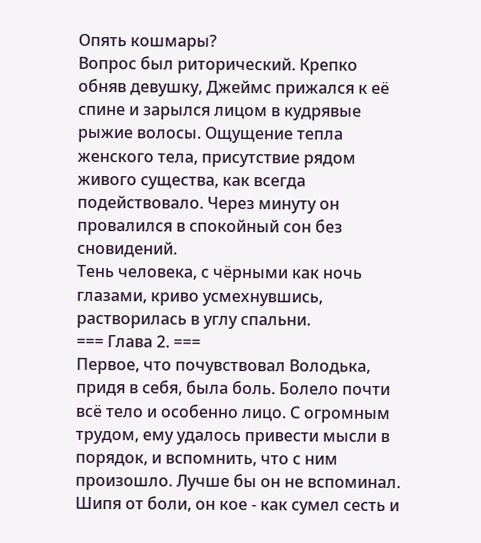Опять кошмары?
Вопрос был риторический. Крепко обняв девушку, Джеймс прижался к её спине и зарылся лицом в кудрявые рыжие волосы. Ощущение тепла женского тела, присутствие рядом живого существа, как всегда подействовало. Через минуту он провалился в спокойный сон без сновидений.
Тень человека, с чёрными как ночь глазами, криво усмехнувшись, растворилась в углу спальни.
=== Глава 2. ===
Первое, что почувствовал Володька, придя в себя, была боль. Болело почти всё тело и особенно лицо. С огромным трудом, ему удалось привести мысли в порядок, и вспомнить, что с ним произошло. Лучше бы он не вспоминал. Шипя от боли, он кое - как сумел сесть и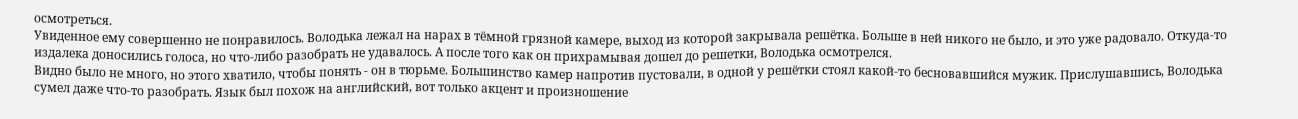осмотреться.
Увиденное ему совершенно не понравилось. Володька лежал на нарах в тёмной грязной камере, выход из которой закрывала решётка. Больше в ней никого не было, и это уже радовало. Откуда-то издалека доносились голоса, но что-либо разобрать не удавалось. А после того как он прихрамывая дошел до решетки, Володька осмотрелся.
Видно было не много, но этого хватило, чтобы понять - он в тюрьме. Большинство камер напротив пустовали, в одной у решётки стоял какой-то бесновавшийся мужик. Прислушавшись, Володька сумел даже что-то разобрать. Язык был похож на английский, вот только акцент и произношение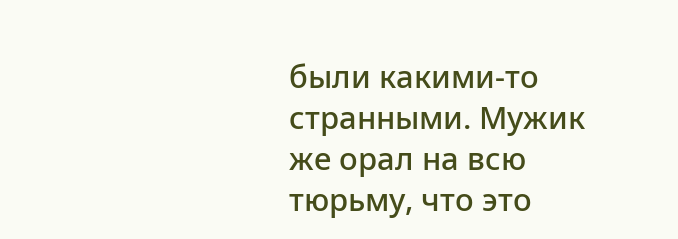были какими-то странными. Мужик же орал на всю тюрьму, что это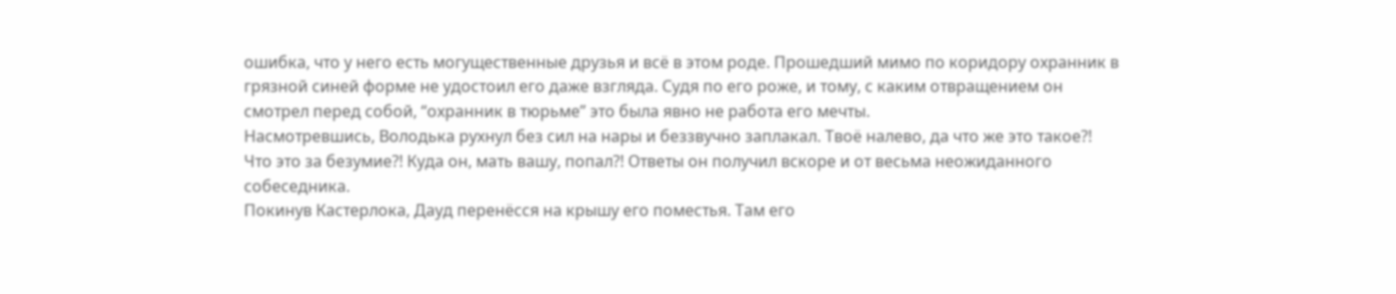ошибка, что у него есть могущественные друзья и всё в этом роде. Прошедший мимо по коридору охранник в грязной синей форме не удостоил его даже взгляда. Судя по его роже, и тому, с каким отвращением он смотрел перед собой, “охранник в тюрьме” это была явно не работа его мечты.
Насмотревшись, Володька рухнул без сил на нары и беззвучно заплакал. Твоё налево, да что же это такое?! Что это за безумие?! Куда он, мать вашу, попал?! Ответы он получил вскоре и от весьма неожиданного собеседника.
Покинув Кастерлока, Дауд перенёсся на крышу его поместья. Там его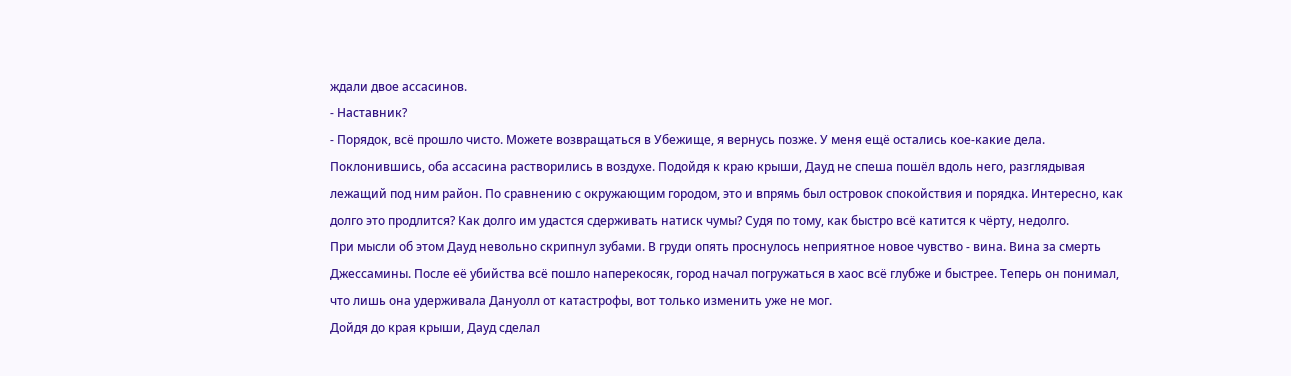ждали двое ассасинов.
- Наставник?
- Порядок, всё прошло чисто. Можете возвращаться в Убежище, я вернусь позже. У меня ещё остались кое-какие дела.
Поклонившись, оба ассасина растворились в воздухе. Подойдя к краю крыши, Дауд не спеша пошёл вдоль него, разглядывая лежащий под ним район. По сравнению с окружающим городом, это и впрямь был островок спокойствия и порядка. Интересно, как долго это продлится? Как долго им удастся сдерживать натиск чумы? Судя по тому, как быстро всё катится к чёрту, недолго.
При мысли об этом Дауд невольно скрипнул зубами. В груди опять проснулось неприятное новое чувство - вина. Вина за смерть Джессамины. После её убийства всё пошло наперекосяк, город начал погружаться в хаос всё глубже и быстрее. Теперь он понимал, что лишь она удерживала Дануолл от катастрофы, вот только изменить уже не мог.
Дойдя до края крыши, Дауд сделал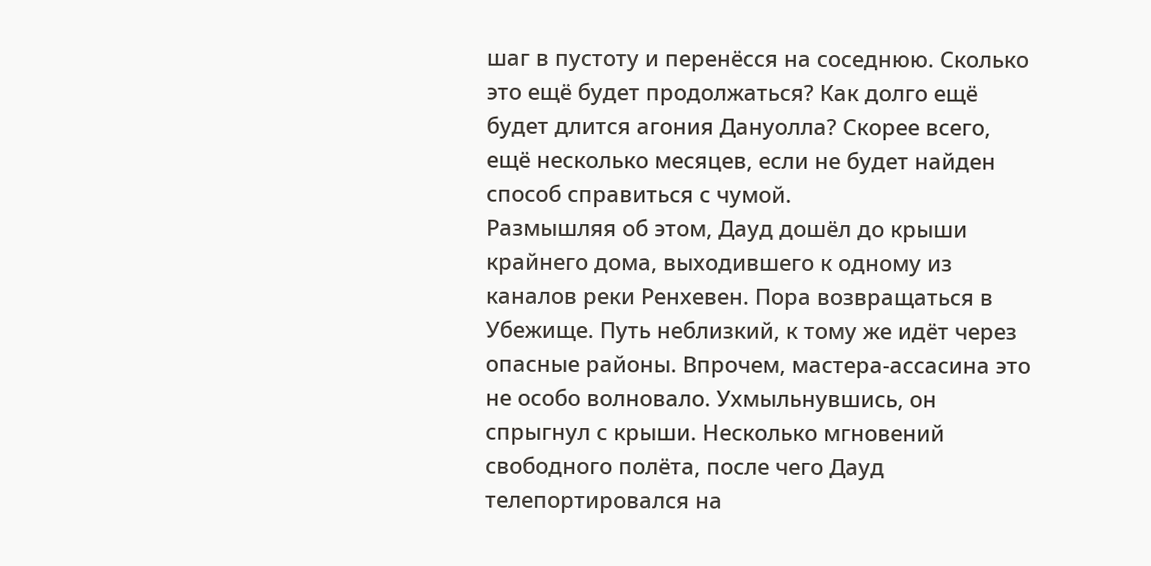шаг в пустоту и перенёсся на соседнюю. Сколько это ещё будет продолжаться? Как долго ещё будет длится агония Дануолла? Скорее всего, ещё несколько месяцев, если не будет найден способ справиться с чумой.
Размышляя об этом, Дауд дошёл до крыши крайнего дома, выходившего к одному из каналов реки Ренхевен. Пора возвращаться в Убежище. Путь неблизкий, к тому же идёт через опасные районы. Впрочем, мастера-ассасина это не особо волновало. Ухмыльнувшись, он спрыгнул с крыши. Несколько мгновений свободного полёта, после чего Дауд телепортировался на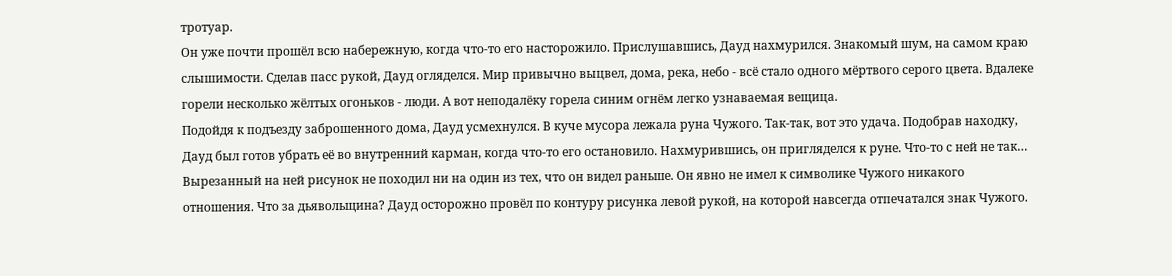тротуар.
Он уже почти прошёл всю набережную, когда что-то его насторожило. Прислушавшись, Дауд нахмурился. Знакомый шум, на самом краю слышимости. Сделав пасс рукой, Дауд огляделся. Мир привычно выцвел, дома, река, небо - всё стало одного мёртвого серого цвета. Вдалеке горели несколько жёлтых огоньков - люди. А вот неподалёку горела синим огнём легко узнаваемая вещица.
Подойдя к подъезду заброшенного дома, Дауд усмехнулся. В куче мусора лежала руна Чужого. Так-так, вот это удача. Подобрав находку, Дауд был готов убрать её во внутренний карман, когда что-то его остановило. Нахмурившись, он пригляделся к руне. Что-то с ней не так…
Вырезанный на ней рисунок не походил ни на один из тех, что он видел раньше. Он явно не имел к символике Чужого никакого отношения. Что за дьявольщина? Дауд осторожно провёл по контуру рисунка левой рукой, на которой навсегда отпечатался знак Чужого.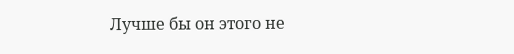Лучше бы он этого не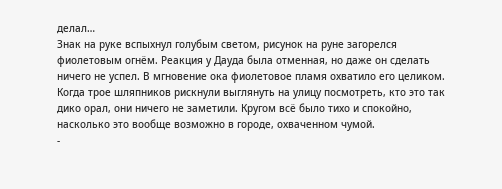делал…
Знак на руке вспыхнул голубым светом, рисунок на руне загорелся фиолетовым огнём. Реакция у Дауда была отменная, но даже он сделать ничего не успел. В мгновение ока фиолетовое пламя охватило его целиком.
Когда трое шляпников рискнули выглянуть на улицу посмотреть, кто это так дико орал, они ничего не заметили. Кругом всё было тихо и спокойно, насколько это вообще возможно в городе, охваченном чумой.
-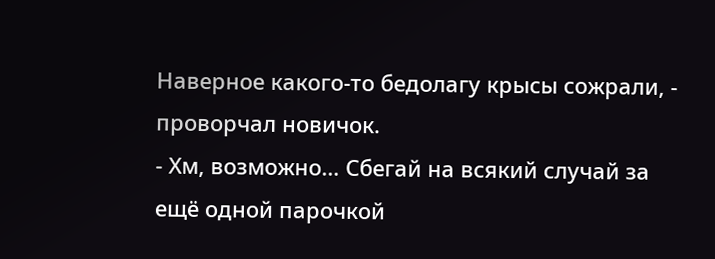Наверное какого-то бедолагу крысы сожрали, - проворчал новичок.
- Хм, возможно… Сбегай на всякий случай за ещё одной парочкой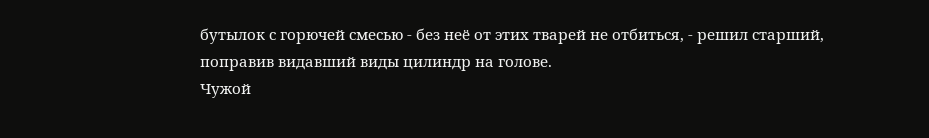бутылок с горючей смесью - без неё от этих тварей не отбиться, - решил старший, поправив видавший виды цилиндр на голове.
Чужой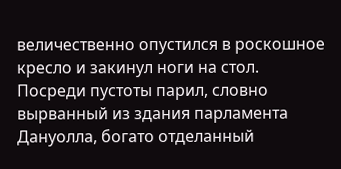величественно опустился в роскошное кресло и закинул ноги на стол. Посреди пустоты парил, словно вырванный из здания парламента Дануолла, богато отделанный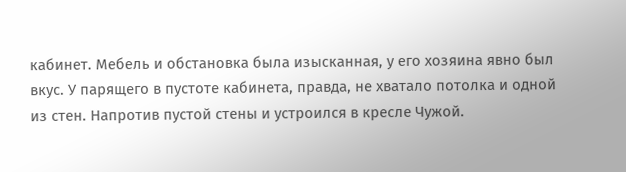кабинет. Мебель и обстановка была изысканная, у его хозяина явно был вкус. У парящего в пустоте кабинета, правда, не хватало потолка и одной из стен. Напротив пустой стены и устроился в кресле Чужой.